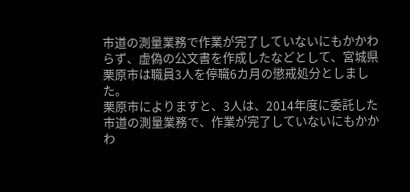市道の測量業務で作業が完了していないにもかかわらず、虚偽の公文書を作成したなどとして、宮城県栗原市は職員3人を停職6カ月の懲戒処分としました。
栗原市によりますと、3人は、2014年度に委託した市道の測量業務で、作業が完了していないにもかかわ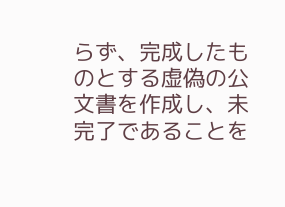らず、完成したものとする虚偽の公文書を作成し、未完了であることを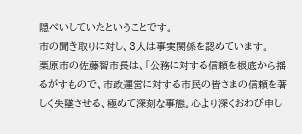隠ぺいしていたということです。
市の聞き取りに対し、3人は事実関係を認めています。
栗原市の佐藤智市長は、「公務に対する信頼を根底から揺るがすもので、市政運営に対する市民の皆さまの信頼を著しく失墜させる、極めて深刻な事態。心より深くおわび申し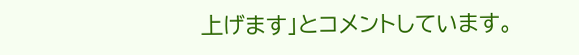上げます」とコメントしています。